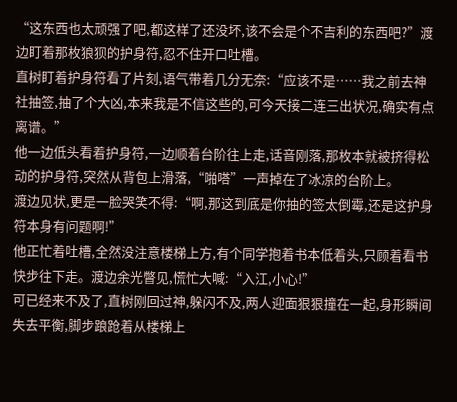“这东西也太顽强了吧,都这样了还没坏,该不会是个不吉利的东西吧?”渡边盯着那枚狼狈的护身符,忍不住开口吐槽。
直树盯着护身符看了片刻,语气带着几分无奈:“应该不是……我之前去神社抽签,抽了个大凶,本来我是不信这些的,可今天接二连三出状况,确实有点离谱。”
他一边低头看着护身符,一边顺着台阶往上走,话音刚落,那枚本就被挤得松动的护身符,突然从背包上滑落,“啪嗒”一声掉在了冰凉的台阶上。
渡边见状,更是一脸哭笑不得:“啊,那这到底是你抽的签太倒霉,还是这护身符本身有问题啊!”
他正忙着吐槽,全然没注意楼梯上方,有个同学抱着书本低着头,只顾着看书快步往下走。渡边余光瞥见,慌忙大喊:“入江,小心!”
可已经来不及了,直树刚回过神,躲闪不及,两人迎面狠狠撞在一起,身形瞬间失去平衡,脚步踉跄着从楼梯上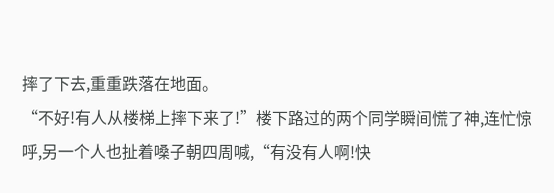摔了下去,重重跌落在地面。
“不好!有人从楼梯上摔下来了!”楼下路过的两个同学瞬间慌了神,连忙惊呼,另一个人也扯着嗓子朝四周喊,“有没有人啊!快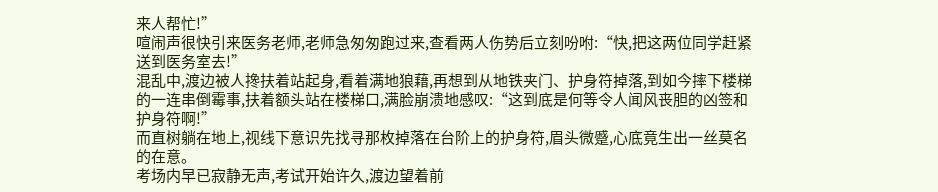来人帮忙!”
喧闹声很快引来医务老师,老师急匆匆跑过来,查看两人伤势后立刻吩咐:“快,把这两位同学赶紧送到医务室去!”
混乱中,渡边被人搀扶着站起身,看着满地狼藉,再想到从地铁夹门、护身符掉落,到如今摔下楼梯的一连串倒霉事,扶着额头站在楼梯口,满脸崩溃地感叹:“这到底是何等令人闻风丧胆的凶签和护身符啊!”
而直树躺在地上,视线下意识先找寻那枚掉落在台阶上的护身符,眉头微蹙,心底竟生出一丝莫名的在意。
考场内早已寂静无声,考试开始许久,渡边望着前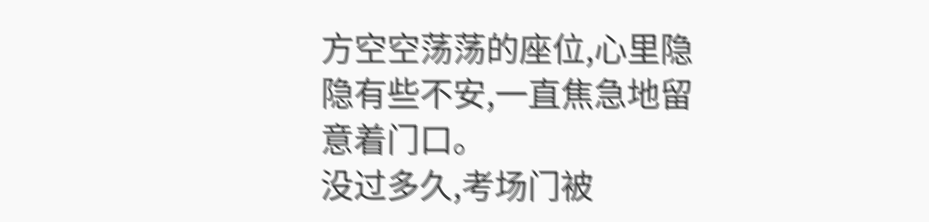方空空荡荡的座位,心里隐隐有些不安,一直焦急地留意着门口。
没过多久,考场门被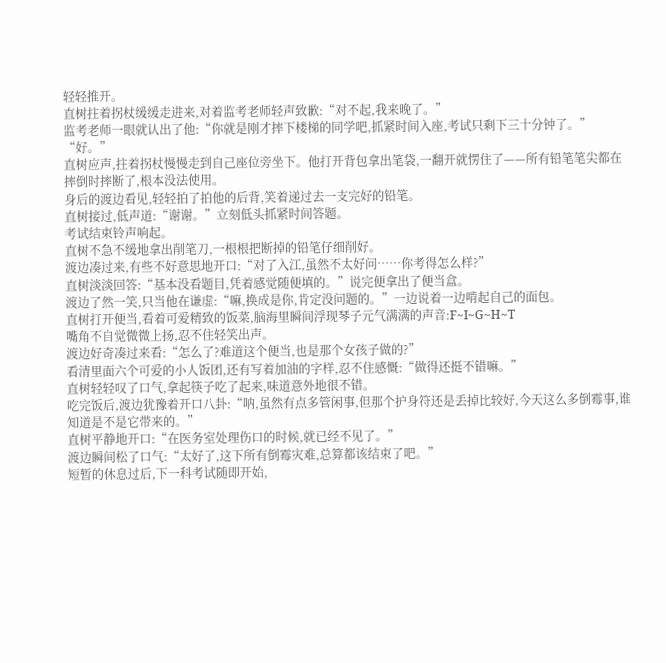轻轻推开。
直树拄着拐杖缓缓走进来,对着监考老师轻声致歉:“对不起,我来晚了。”
监考老师一眼就认出了他:“你就是刚才摔下楼梯的同学吧,抓紧时间入座,考试只剩下三十分钟了。”
“好。”
直树应声,拄着拐杖慢慢走到自己座位旁坐下。他打开背包拿出笔袋,一翻开就愣住了——所有铅笔笔尖都在摔倒时摔断了,根本没法使用。
身后的渡边看见,轻轻拍了拍他的后背,笑着递过去一支完好的铅笔。
直树接过,低声道:“谢谢。”立刻低头抓紧时间答题。
考试结束铃声响起。
直树不急不缓地拿出削笔刀,一根根把断掉的铅笔仔细削好。
渡边凑过来,有些不好意思地开口:“对了入江,虽然不太好问……你考得怎么样?”
直树淡淡回答:“基本没看题目,凭着感觉随便填的。”说完便拿出了便当盒。
渡边了然一笑,只当他在谦虚:“嘛,换成是你,肯定没问题的。”一边说着一边啃起自己的面包。
直树打开便当,看着可爱精致的饭菜,脑海里瞬间浮现琴子元气满满的声音:F~I~G~H~T
嘴角不自觉微微上扬,忍不住轻笑出声。
渡边好奇凑过来看:“怎么了?难道这个便当,也是那个女孩子做的?”
看清里面六个可爱的小人饭团,还有写着加油的字样,忍不住感慨:“做得还挺不错嘛。”
直树轻轻叹了口气,拿起筷子吃了起来,味道意外地很不错。
吃完饭后,渡边犹豫着开口八卦:“呐,虽然有点多管闲事,但那个护身符还是丢掉比较好,今天这么多倒霉事,谁知道是不是它带来的。”
直树平静地开口:“在医务室处理伤口的时候,就已经不见了。”
渡边瞬间松了口气:“太好了,这下所有倒霉灾难,总算都该结束了吧。”
短暂的休息过后,下一科考试随即开始,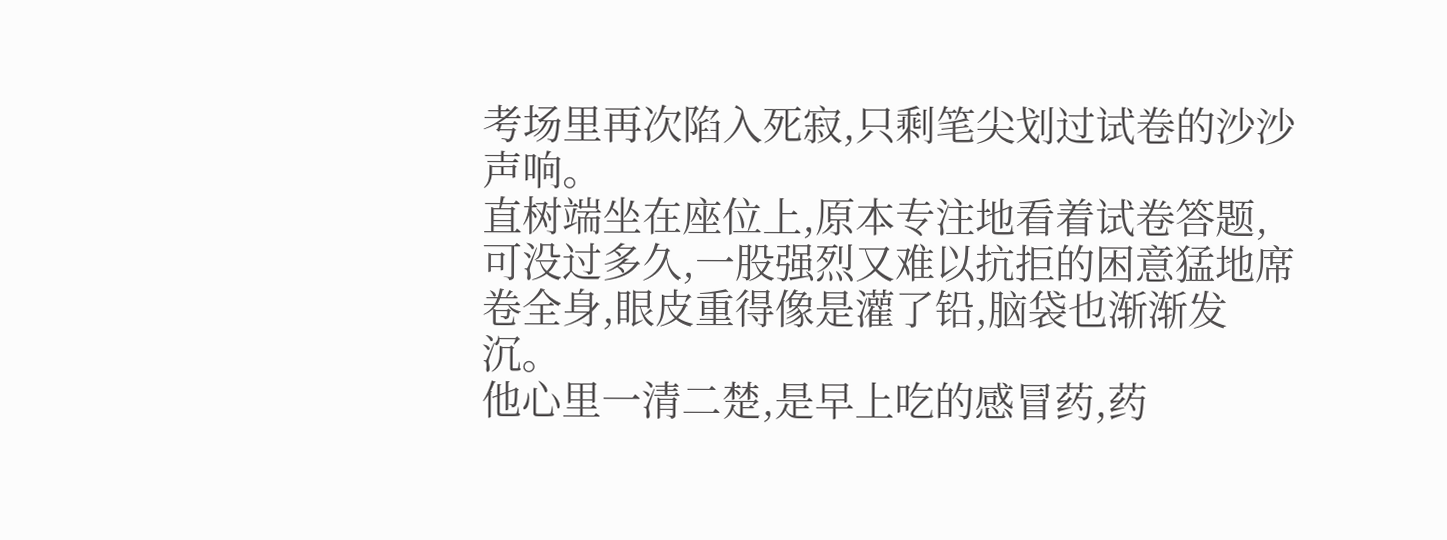考场里再次陷入死寂,只剩笔尖划过试卷的沙沙声响。
直树端坐在座位上,原本专注地看着试卷答题,可没过多久,一股强烈又难以抗拒的困意猛地席卷全身,眼皮重得像是灌了铅,脑袋也渐渐发沉。
他心里一清二楚,是早上吃的感冒药,药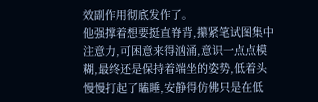效副作用彻底发作了。
他强撑着想要挺直脊背,攥紧笔试图集中注意力,可困意来得汹涌,意识一点点模糊,最终还是保持着端坐的姿势,低着头慢慢打起了瞌睡,安静得仿佛只是在低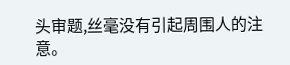头审题,丝毫没有引起周围人的注意。